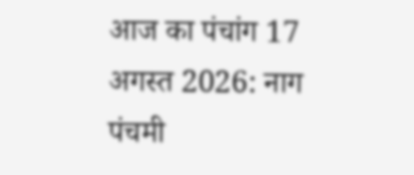आज का पंचांग 17 अगस्त 2026: नाग पंचमी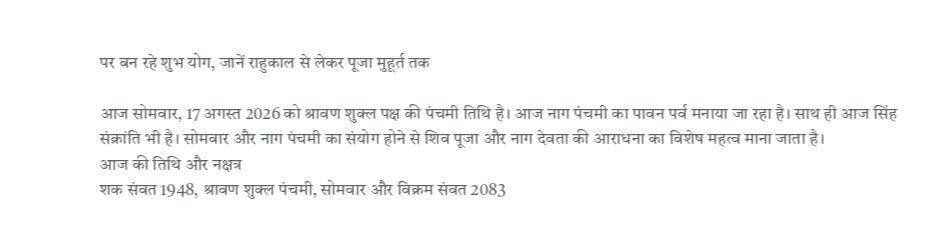पर बन रहे शुभ योग, जानें राहुकाल से लेकर पूजा मुहूर्त तक

आज सोमवार, 17 अगस्त 2026 को श्रावण शुक्ल पक्ष की पंचमी तिथि है। आज नाग पंचमी का पावन पर्व मनाया जा रहा है। साथ ही आज सिंह संक्रांति भी है। सोमवार और नाग पंचमी का संयोग होने से शिव पूजा और नाग देवता की आराधना का विशेष महत्व माना जाता है।
आज की तिथि और नक्षत्र
शक संवत 1948, श्रावण शुक्ल पंचमी, सोमवार और विक्रम संवत 2083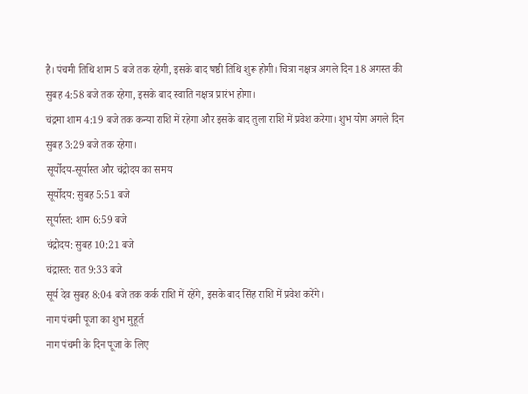है। पंचमी तिथि शाम 5 बजे तक रहेगी, इसके बाद षष्ठी तिथि शुरू होगी। चित्रा नक्षत्र अगले दिन 18 अगस्त की सुबह 4:58 बजे तक रहेगा, इसके बाद स्वाति नक्षत्र प्रारंभ होगा।
चंद्रमा शाम 4:19 बजे तक कन्या राशि में रहेगा और इसके बाद तुला राशि में प्रवेश करेगा। शुभ योग अगले दिन सुबह 3:29 बजे तक रहेगा।
सूर्योदय-सूर्यास्त और चंद्रोदय का समय
सूर्योदय: सुबह 5:51 बजे
सूर्यास्त: शाम 6:59 बजे
चंद्रोदय: सुबह 10:21 बजे
चंद्रास्त: रात 9:33 बजे
सूर्य देव सुबह 8:04 बजे तक कर्क राशि में रहेंगे, इसके बाद सिंह राशि में प्रवेश करेंगे।
नाग पंचमी पूजा का शुभ मुहूर्त
नाग पंचमी के दिन पूजा के लिए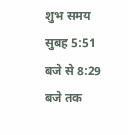शुभ समय सुबह 5:51 बजे से 8:29 बजे तक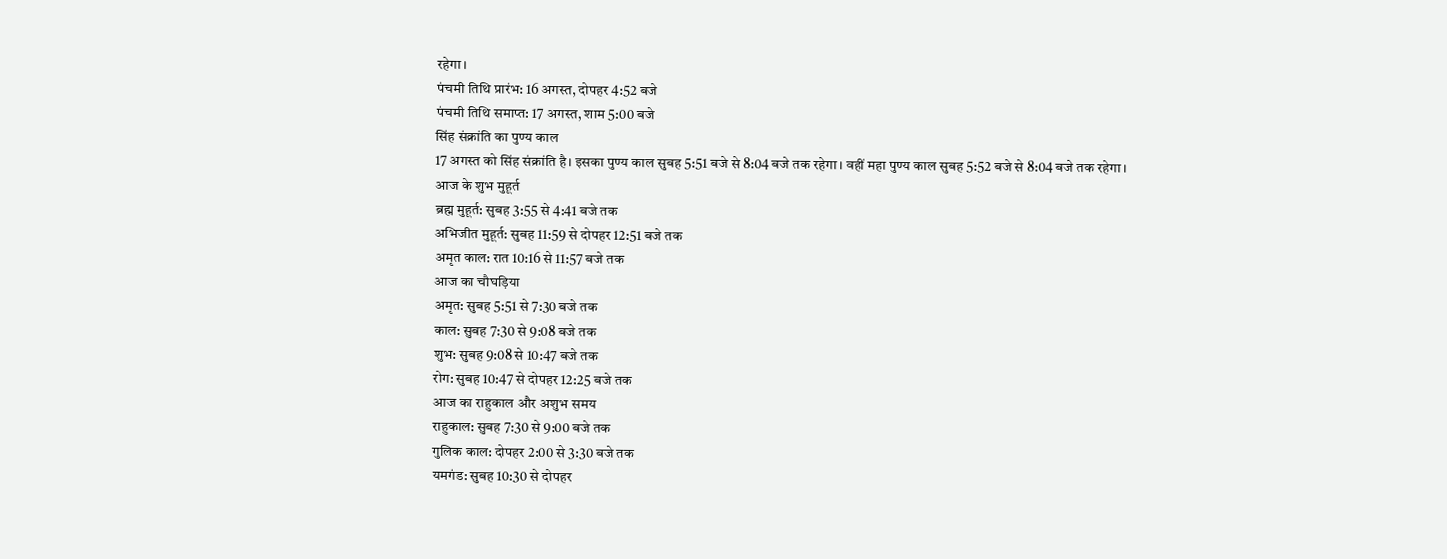रहेगा।
पंचमी तिथि प्रारंभ: 16 अगस्त, दोपहर 4:52 बजे
पंचमी तिथि समाप्त: 17 अगस्त, शाम 5:00 बजे
सिंह संक्रांति का पुण्य काल
17 अगस्त को सिंह संक्रांति है। इसका पुण्य काल सुबह 5:51 बजे से 8:04 बजे तक रहेगा। वहीं महा पुण्य काल सुबह 5:52 बजे से 8:04 बजे तक रहेगा।
आज के शुभ मुहूर्त
ब्रह्म मुहूर्त: सुबह 3:55 से 4:41 बजे तक
अभिजीत मुहूर्त: सुबह 11:59 से दोपहर 12:51 बजे तक
अमृत काल: रात 10:16 से 11:57 बजे तक
आज का चौघड़िया
अमृत: सुबह 5:51 से 7:30 बजे तक
काल: सुबह 7:30 से 9:08 बजे तक
शुभ: सुबह 9:08 से 10:47 बजे तक
रोग: सुबह 10:47 से दोपहर 12:25 बजे तक
आज का राहुकाल और अशुभ समय
राहुकाल: सुबह 7:30 से 9:00 बजे तक
गुलिक काल: दोपहर 2:00 से 3:30 बजे तक
यमगंड: सुबह 10:30 से दोपहर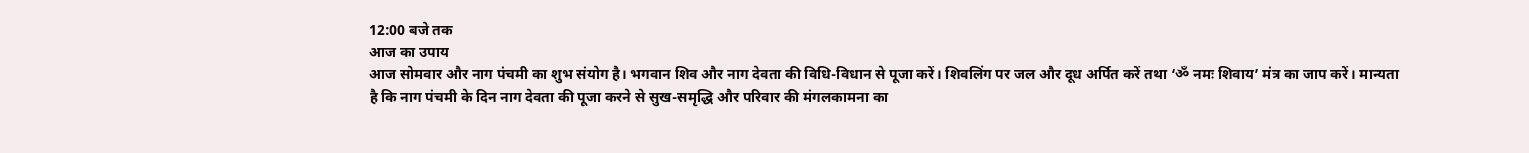12:00 बजे तक
आज का उपाय
आज सोमवार और नाग पंचमी का शुभ संयोग है। भगवान शिव और नाग देवता की विधि-विधान से पूजा करें। शिवलिंग पर जल और दूध अर्पित करें तथा ‘ॐ नमः शिवाय’ मंत्र का जाप करें। मान्यता है कि नाग पंचमी के दिन नाग देवता की पूजा करने से सुख-समृद्धि और परिवार की मंगलकामना का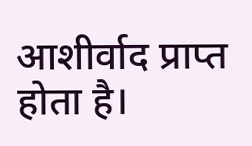आशीर्वाद प्राप्त होता है।